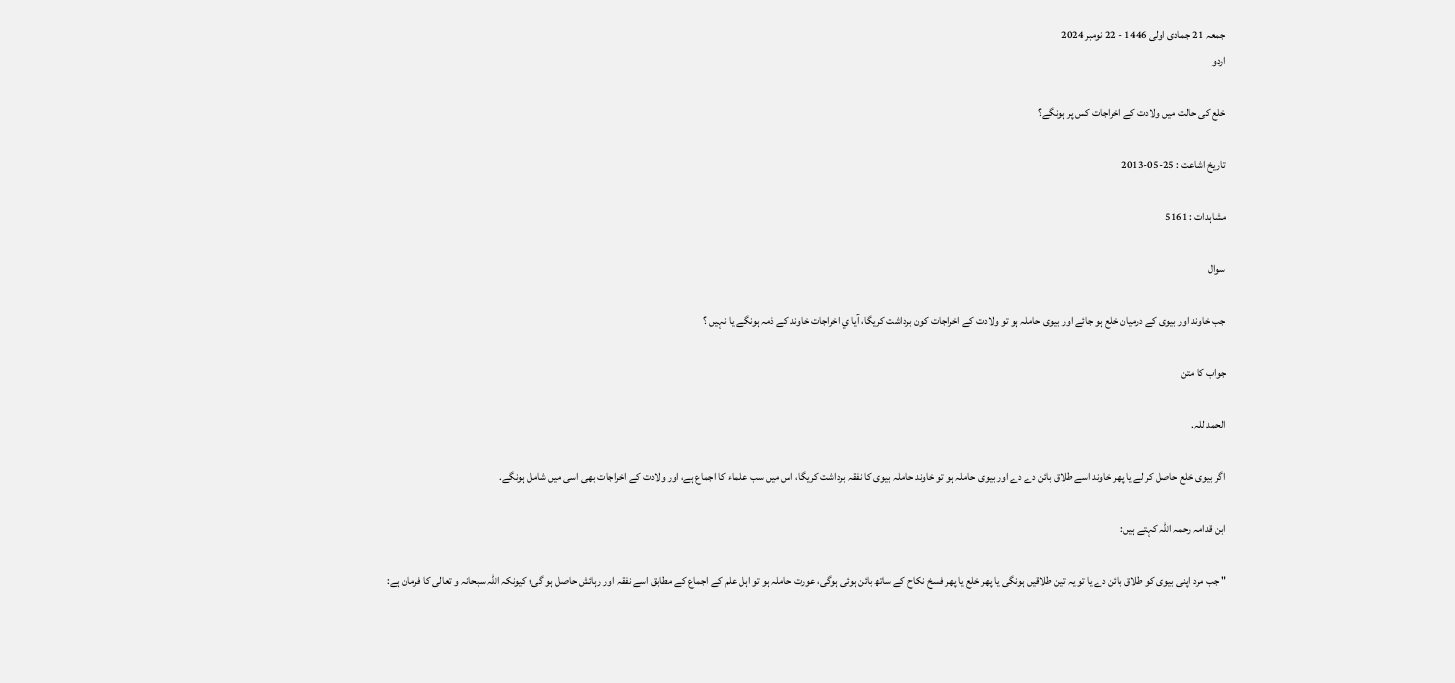جمعہ 21 جمادی اولی 1446 - 22 نومبر 2024
اردو

خلع كى حالت ميں ولادت كے اخراجات كس پر ہونگے؟

تاریخ اشاعت : 25-05-2013

مشاہدات : 5161

سوال

جب خاوند اور بيوى كے درميان خلع ہو جائے اور بيوى حاملہ ہو تو ولادت كے اخراجات كون برداشت كريگا، آيا ي اخراجات خاوند كے ذمہ ہونگے يا نہيں ؟

جواب کا متن

الحمد للہ.

اگر بيوى خلع حاصل كر لے يا پھر خاوند اسے طلاق بائن دے دے اور بيوى حاملہ ہو تو خاوند حاملہ بيوى كا نفقہ برداشت كريگا، اس ميں سب علماء كا اجماع ہے، اور ولادت كے اخراجات بھى اسى ميں شامل ہونگے.

ابن قدامہ رحمہ اللہ كہتے ہيں:

" جب مرد اپنى بيوى كو طلاق بائن دے يا تو يہ تين طلاقيں ہونگى يا پھر خلع يا پھر فسخ نكاح كے ساتھ بائن ہوئى ہوگى، عورت حاملہ ہو تو اہل علم كے اجماع كے مطابق اسے نفقہ اور رہائش حاصل ہو گى؛ كيونكہ اللہ سبحانہ و تعالى كا فرمان ہے: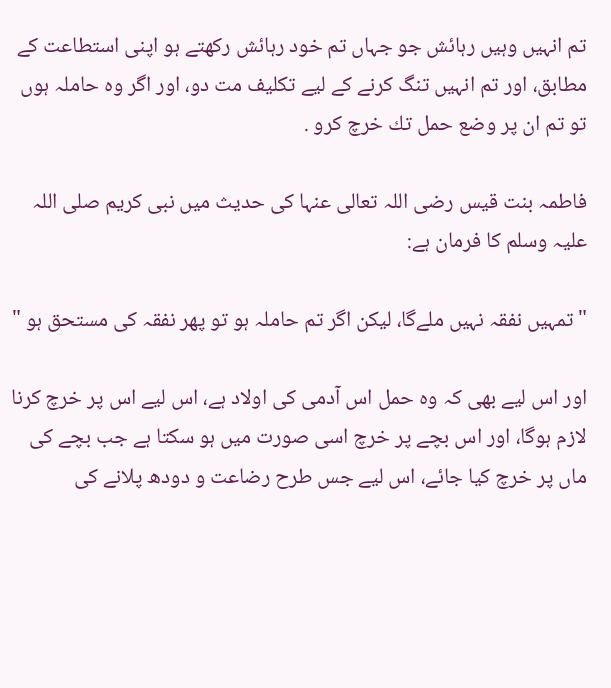تم انہيں وہيں رہائش جو جہاں تم خود رہائش ركھتے ہو اپنى استطاعت كے مطابق، اور تم انہيں تنگ كرنے كے ليے تكليف مت دو، اور اگر وہ حاملہ ہوں تو تم ان پر وضع حمل تك خرچ كرو .

فاطمہ بنت قيس رضى اللہ تعالى عنہا كى حديث ميں نبى كريم صلى اللہ عليہ وسلم كا فرمان ہے:

" تمہيں نفقہ نہيں ملےگا، ليكن اگر تم حاملہ ہو تو پھر نفقہ كى مستحق ہو "

اور اس ليے بھى كہ وہ حمل اس آدمى كى اولاد ہے، اس ليے اس پر خرچ كرنا لازم ہوگا، اور اس بچے پر خرچ اسى صورت ميں ہو سكتا ہے جب بچے كى ماں پر خرچ كيا جائے، اس ليے جس طرح رضاعت و دودھ پلانے كى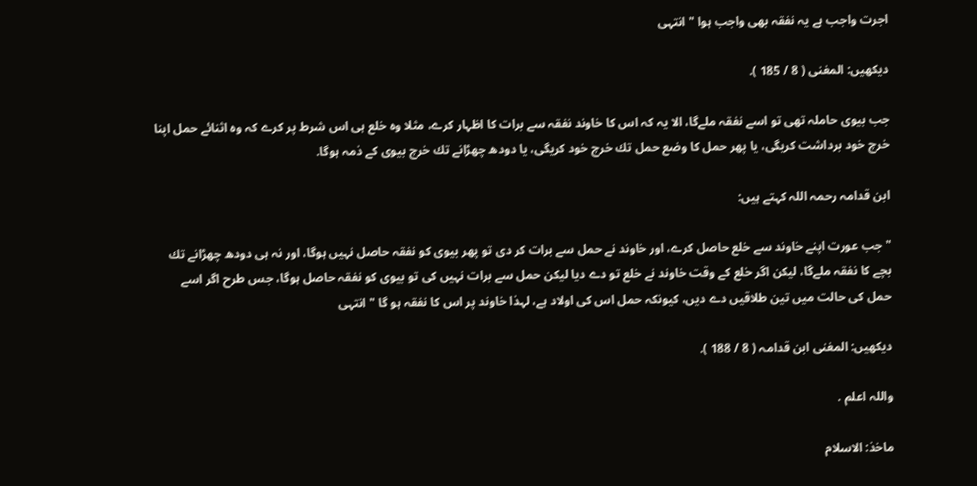اجرت واجب ہے يہ نفقہ بھى واجب ہوا " انتہى

ديكھيں: المغنى ( 8 / 185 ).

جب بيوى حاملہ تھى تو اسے نفقہ ملےگا، الا يہ كہ اس كا خاوند نفقہ سے برات كا اظہار كرے، مثلا وہ خلع ہى اس شرط پر كرے كہ وہ اثنائے حمل اپنا خرچ خود برداشت كريگى، يا پھر حمل كا وضع حمل تك خرچ خود كريگى، يا دودھ چھڑانے تك خرچ بيوى كے ذمہ ہوگا.

ابن قدامہ رحمہ اللہ كہتے ہيں:

" جب عورت اپنے خاوند سے خلع حاصل كرے، اور خاوند نے حمل سے برات كر دى تو پھر بيوى كو نفقہ حاصل نہيں ہوگا، اور نہ ہى دودھ چھڑانے تك بچے كا نفقہ ملےگا، ليكن اگر خلع كے وقت خاوند نے خلع تو دے ديا ليكن حمل سے برات نہيں كى تو بيوى كو نفقہ حاصل ہوگا، جس طرح اگر اسے حمل كى حالت ميں تين طلاقيں دے ديں، كيونكہ حمل اس كى اولاد ہے، لہذا خاوند پر اس كا نفقہ ہو گا " انتہى

ديكھيں: المغنى ابن قدامہ ( 8 / 188 ).

واللہ اعلم .

ماخذ: الاسلام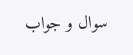سوال و جواب